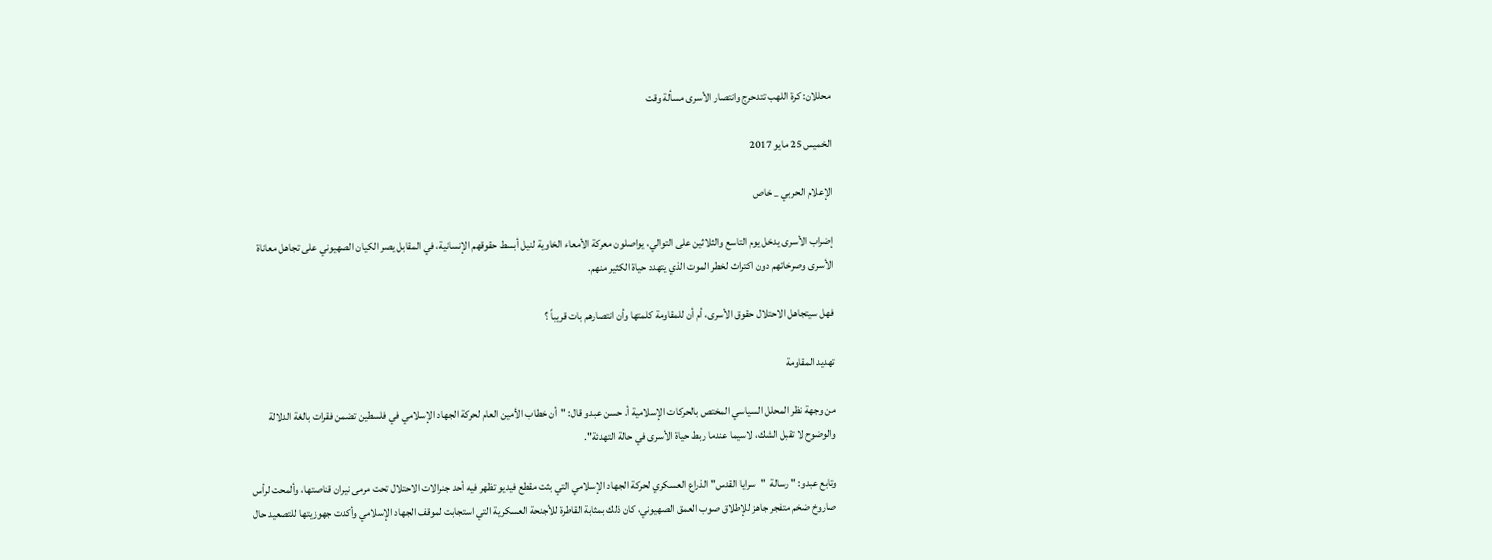محللان: كرة اللهب تتدحرج وانتصار الأسرى مسألة وقت

الخميس 25 مايو 2017

الإعلام الحربي _ خاص

إضراب الأسرى يدخل يوم التاسع والثلاثين على التوالي، يواصلون معركة الأمعاء الخاوية لنيل أبسط حقوقهم الإنسانية، في المقابل يصر الكيان الصهيوني على تجاهل معاناة الأسرى وصرخاتهم دون اكتراث لخطر الموت الذي يتهدد حياة الكثير منهم.

فهل سيتجاهل الاحتلال حقوق الأسرى، أم أن للمقاومة كلمتها وأن انتصارهم بات قريباً ؟

تهديد المقاومة

من وجهة نظر المحلل السياسي المختص بالحركات الإسلامية أ. حسن عبدو قال: "أن خطاب الأمين العام لحركة الجهاد الإسلامي في فلسطين تضمن فقرات بالغة الدلالة والوضوح لا تقبل الشك، لاسيما عندما ربط حياة الأسرى في حالة التهدئة".

وتابع عبدو: " رسالة  "سرايا القدس" الذراع العسكري لحركة الجهاد الإسلامي التي بثت مقطع فيديو تظهر فيه أحد جنرالات الاحتلال تحت مرمى نيران قناصتها، وألمحت لرأس صاروخ ضخم متفجر جاهز للإطلاق صوب العمق الصهيوني، كان ذلك بمثابة القاطرة للأجنحة العسكرية التي استجابت لموقف الجهاد الإسلامي وأكدت جهوزيتها للتصعيد حال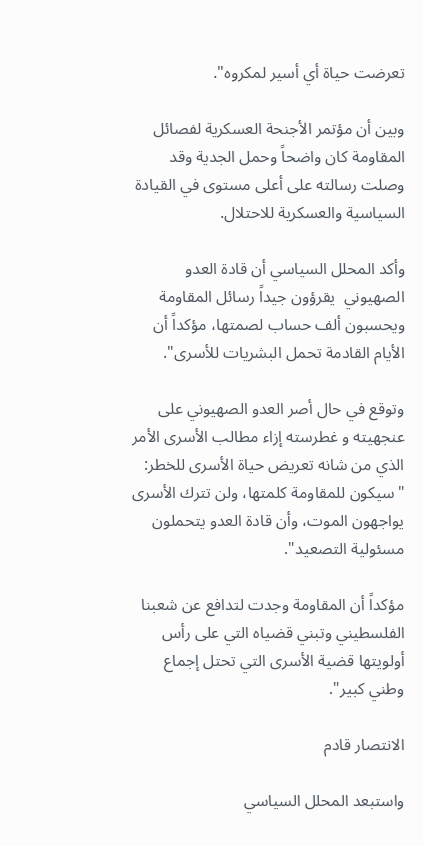تعرضت حياة أي أسير لمكروه".

وبين أن مؤتمر الأجنحة العسكرية لفصائل المقاومة كان واضحاً وحمل الجدية وقد وصلت رسالته على أعلى مستوى في القيادة السياسية والعسكرية للاحتلال.

وأكد المحلل السياسي أن قادة العدو الصهيوني  يقرؤون جيداً رسائل المقاومة ويحسبون ألف حساب لصمتها، مؤكداً أن الأيام القادمة تحمل البشريات للأسرى".

وتوقع في حال أصر العدو الصهيوني على عنجهيته و غطرسته إزاء مطالب الأسرى الأمر الذي من شانه تعريض حياة الأسرى للخطر: "سيكون للمقاومة كلمتها، ولن تترك الأسرى يواجهون الموت، وأن قادة العدو يتحملون مسئولية التصعيد".

مؤكداً أن المقاومة وجدت لتدافع عن شعبنا الفلسطيني وتبني قضياه التي على رأس أولويتها قضية الأسرى التي تحتل إجماع وطني كبير".

الانتصار قادم

واستبعد المحلل السياسي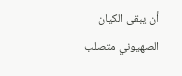أن يبقى الكيان الصهيوني متصلب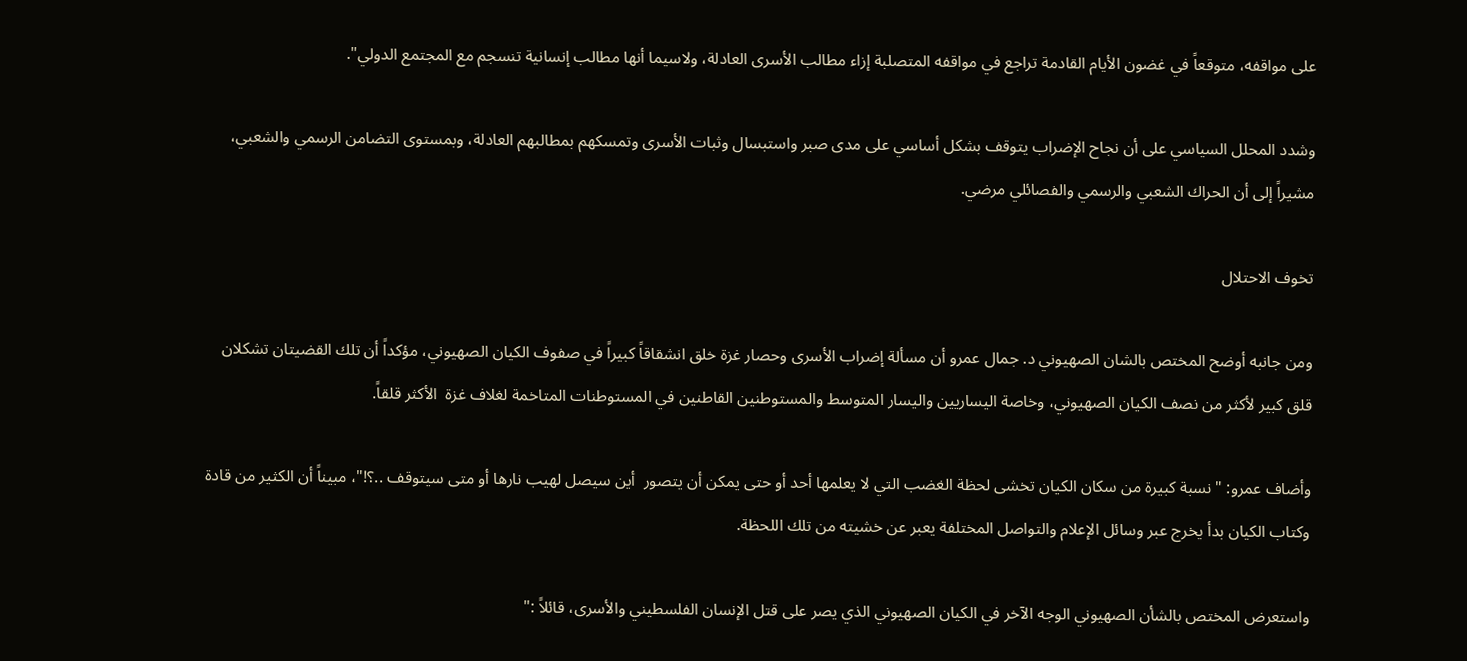على مواقفه، متوقعاً في غضون الأيام القادمة تراجع في مواقفه المتصلبة إزاء مطالب الأسرى العادلة، ولاسيما أنها مطالب إنسانية تنسجم مع المجتمع الدولي".

وشدد المحلل السياسي على أن نجاح الإضراب يتوقف بشكل أساسي على مدى صبر واستبسال وثبات الأسرى وتمسكهم بمطالبهم العادلة، وبمستوى التضامن الرسمي والشعبي، مشيراً إلى أن الحراك الشعبي والرسمي والفصائلي مرضي.

تخوف الاحتلال

ومن جانبه أوضح المختص بالشان الصهيوني د. جمال عمرو أن مسألة إضراب الأسرى وحصار غزة خلق انشقاقاً كبيراً في صفوف الكيان الصهيوني، مؤكداً أن تلك القضيتان تشكلان قلق كبير لأكثر من نصف الكيان الصهيوني، وخاصة اليساريين واليسار المتوسط والمستوطنين القاطنين في المستوطنات المتاخمة لغلاف غزة  الأكثر قلقاً.

وأضاف عمرو: " نسبة كبيرة من سكان الكيان تخشى لحظة الغضب التي لا يعلمها أحد أو حتى يمكن أن يتصور  أين سيصل لهيب نارها أو متى سيتوقف ..؟!"، مبيناً أن الكثير من قادة وكتاب الكيان بدأ يخرج عبر وسائل الإعلام والتواصل المختلفة يعبر عن خشيته من تلك اللحظة.

واستعرض المختص بالشأن الصهيوني الوجه الآخر في الكيان الصهيوني الذي يصر على قتل الإنسان الفلسطيني والأسرى، قائلاً :"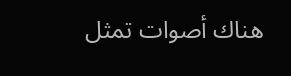هناك أصوات تمثل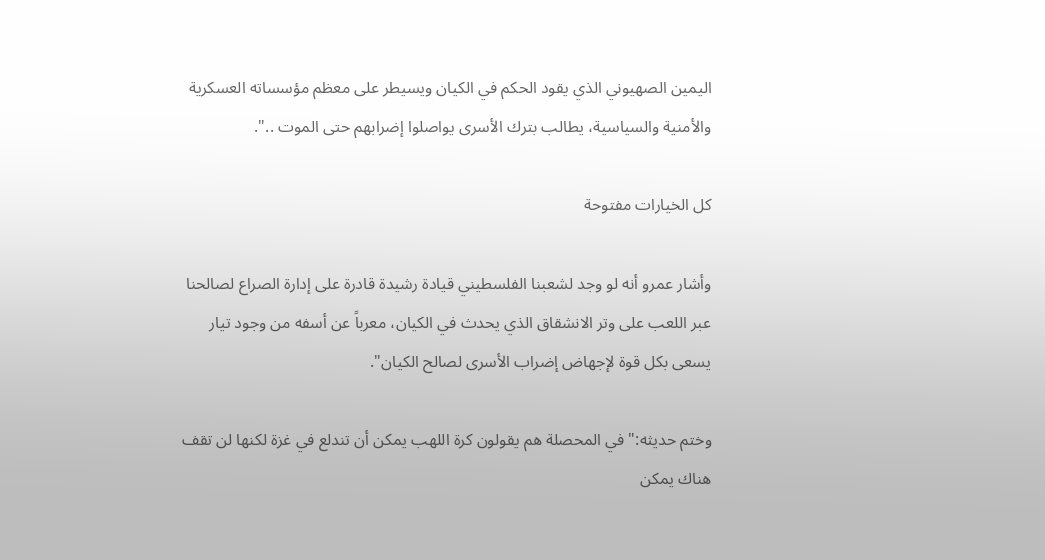اليمين الصهيوني الذي يقود الحكم في الكيان ويسيطر على معظم مؤسساته العسكرية والأمنية والسياسية، يطالب بترك الأسرى يواصلوا إضرابهم حتى الموت ..".

كل الخيارات مفتوحة

وأشار عمرو أنه لو وجد لشعبنا الفلسطيني قيادة رشيدة قادرة على إدارة الصراع لصالحنا عبر اللعب على وتر الانشقاق الذي يحدث في الكيان، معرباً عن أسفه من وجود تيار يسعى بكل قوة لإجهاض إضراب الأسرى لصالح الكيان".

وختم حديثه:" في المحصلة هم يقولون كرة اللهب يمكن أن تندلع في غزة لكنها لن تقف هناك يمكن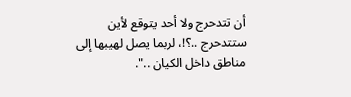أن تتدحرج ولا أحد يتوقع لأين ستتدحرج ..؟!، لربما يصل لهيبها إلى مناطق داخل الكيان ..".